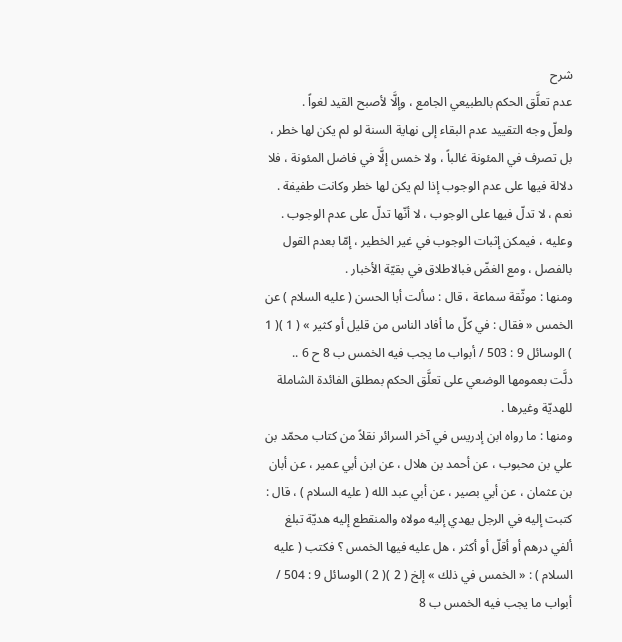شرح
عدم تعلَّق الحكم بالطبيعي الجامع ، وإلَّا لأصبح القيد لغواً .
ولعلّ وجه التقييد عدم البقاء إلى نهاية السنة لو لم يكن لها خطر ، بل تصرف في المئونة غالباً ، ولا خمس إلَّا في فاضل المئونة ، فلا دلالة فيها على عدم الوجوب إذا لم يكن لها خطر وكانت طفيفة .
نعم ، لا تدلّ فيها على الوجوب ، لا أنّها تدلّ على عدم الوجوب .
وعليه ، فيمكن إثبات الوجوب في غير الخطير ، إمّا بعدم القول بالفصل ، ومع الغضّ فبالاطلاق في بقيّة الأخبار .
ومنها : موثّقة سماعة ، قال : سألت أبا الحسن ( عليه السلام ) عن الخمس « فقال : في كلّ ما أفاد الناس من قليل أو كثير » ( 1 )( 1 ) الوسائل 9 : 503 / أبواب ما يجب فيه الخمس ب 8 ح 6 ..
دلَّت بعمومها الوضعي على تعلَّق الحكم بمطلق الفائدة الشاملة للهديّة وغيرها .
ومنها : ما رواه ابن إدريس في آخر السرائر نقلاً من كتاب محمّد بن علي بن محبوب ، عن أحمد بن هلال ، عن ابن أبي عمير ، عن أبان بن عثمان ، عن أبي بصير ، عن أبي عبد الله ( عليه السلام ) ، قال : كتبت إليه في الرجل يهدي إليه مولاه والمنقطع إليه هديّة تبلغ ألفي درهم أو أقلّ أو أكثر ، هل عليه فيها الخمس ؟ فكتب ( عليه السلام ) : « الخمس في ذلك » إلخ ( 2 )( 2 ) الوسائل 9 : 504 / أبواب ما يجب فيه الخمس ب 8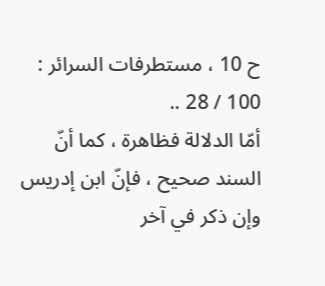ح 10 ، مستطرفات السرائر : 100 / 28 ..
أمّا الدلالة فظاهرة ، كما أنّ السند صحيح ، فإنّ ابن إدريس وإن ذكر في آخر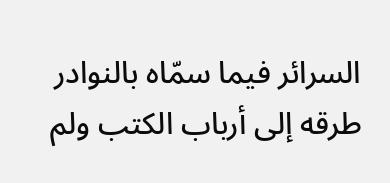السرائر فيما سمّاه بالنوادر طرقه إلى أرباب الكتب ولم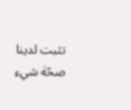تثبت لدينا صحّة شيء